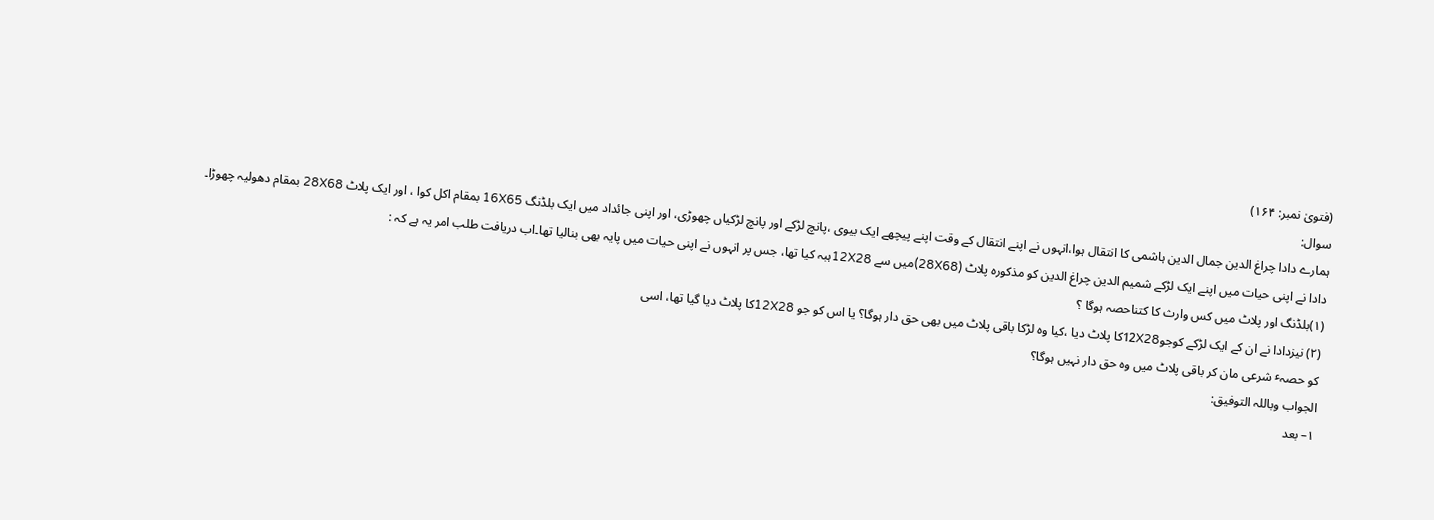(فتویٰ نمبر: ۱۶۴)
سوال:
ہمارے دادا چراغ الدین جمال الدین ہاشمی کا انتقال ہوا،انہوں نے اپنے انتقال کے وقت اپنے پیچھے ایک بیوی ،پانچ لڑکے اور پانچ لڑکیاں چھوڑی، اور اپنی جائداد میں ایک بلڈنگ 16X65 بمقام اکل کوا ، اور ایک پلاٹ 28X68 بمقام دھولیہ چھوڑا۔
دادا نے اپنی حیات میں اپنے ایک لڑکے شمیم الدین چراغ الدین کو مذکورہ پلاٹ (28X68)میں سے 12X28ہبہ کیا تھا، جس پر انہوں نے اپنی حیات میں پایہ بھی بنالیا تھا۔اب دریافت طلب امر یہ ہے کہ :
(۱)بلڈنگ اور پلاٹ میں کس وارث کا کتناحصہ ہوگا ؟
(۲) نیزدادا نے ان کے ایک لڑکے کوجو12X28کا پلاٹ دیا ،کیا وہ لڑکا باقی پلاٹ میں بھی حق دار ہوگا؟ یا اس کو جو 12X28کا پلاٹ دیا گیا تھا، اسی
کو حصہٴ شرعی مان کر باقی پلاٹ میں وہ حق دار نہیں ہوگا؟
الجواب وباللہ التوفیق:
۱– بعد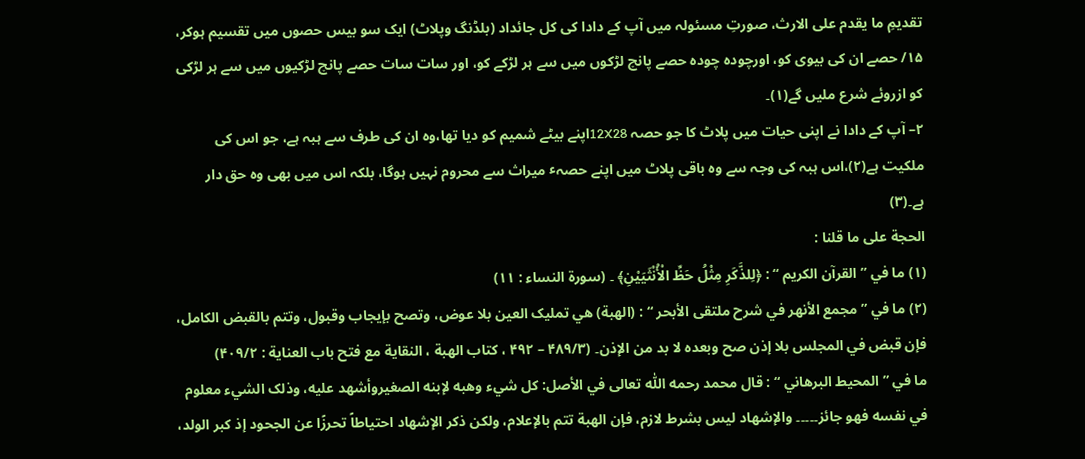تقدیمِ ما یقدم علی الارث، صورتِ مسئولہ میں آپ کے دادا کی کل جائداد (بلڈنگ وپلاٹ) ایک سو بیس حصوں میں تقسیم ہوکر، ۱۵/ حصے ان کی بیوی کو، اورچودہ چودہ حصے پانچ لڑکوں میں سے ہر لڑکے کو، اور سات سات حصے پانچ لڑکیوں میں سے ہر لڑکی کو ازروئے شرع ملیں گے(۱)۔
۲– آپ کے دادا نے اپنی حیات میں پلاٹ کا جو حصہ 12X28اپنے بیٹے شمیم کو دیا تھا،وہ ان کی طرف سے ہبہ ہے، جو اس کی ملکیت ہے(۲)،اس ہبہ کی وجہ سے وہ باقی پلاٹ میں اپنے حصہٴ میراث سے محروم نہیں ہوگا، بلکہ اس میں بھی وہ حق دار ہے۔(۳)
الحجة علی ما قلنا :
(۱) ما في ” القرآن الکریم “ : ﴿لِلذَّکَرِ مِثْلُ حَظِّ الْأُنْثَیَیْنِ﴾ ۔ (سورة النساء : ۱۱)
(۲) ما في ” مجمع الأنهر في شرح ملتقی الأبحر “ : (الهبة) هي تملیک العین بلا عوض، وتصح بإیجاب وقبول، وتتم بالقبض الکامل، فإن قبض في المجلس بلا إذن صح وبعده لا بد من الإذن۔ (۴۸۹/۳ – ۴۹۲ ، کتاب الهبة ، النقایة مع فتح باب العنایة : ۴۰۹/۲)
ما في ” المحیط البرهاني “ : قال محمد رحمه اللّٰه تعالی في الأصل: کل شيء وهبه لإبنه الصغیروأشهد علیه، وذلک الشيء معلوم في نفسه فهو جائز۔۔۔۔۔ والإشهاد لیس بشرط لازم، فإن الهبة تتم بالإعلام، ولکن ذکر الإشهاد احتیاطاً تحرزًا عن الجحود إذ کبر الولد،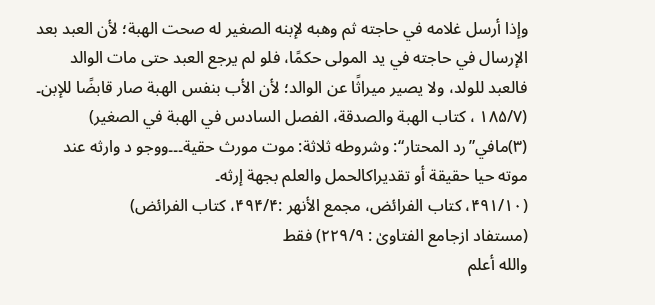وإذا أرسل غلامه في حاجته ثم وهبه لإبنه الصغیر له صحت الهبة؛ لأن العبد بعد الإرسال في حاجته في ید المولی حکمًا، فلو لم یرجع العبد حتی مات الوالد فالعبد للولد، ولا یصیر میراثًا عن الوالد؛ لأن الأب بنفس الهبة صار قابضًا للإبن۔
(۱۸۵/۷ ، کتاب الهبة والصدقة، الفصل السادس في الهبة في الصغیر)
(۳)مافي”رد المحتار“: وشروطه ثلاثة: موت مورث حقیة۔۔۔ووجو د وارثه عند موته حیا حقیقة أو تقدیراکالحمل والعلم بجهة إرثه۔
(۴۹۱/۱۰، کتاب الفرائض، مجمع الأنهر :۴۹۴/۴، کتاب الفرائض)
(مستفاد ازجامع الفتاویٰ : ۲۲۹/۹) فقط
والله أعلم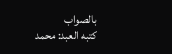بالصواب
کتبه العبد: محمد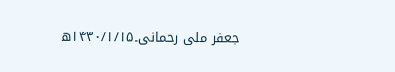جعفر ملی رحمانی۔۱۴۳۰/۱/۱۵ھ